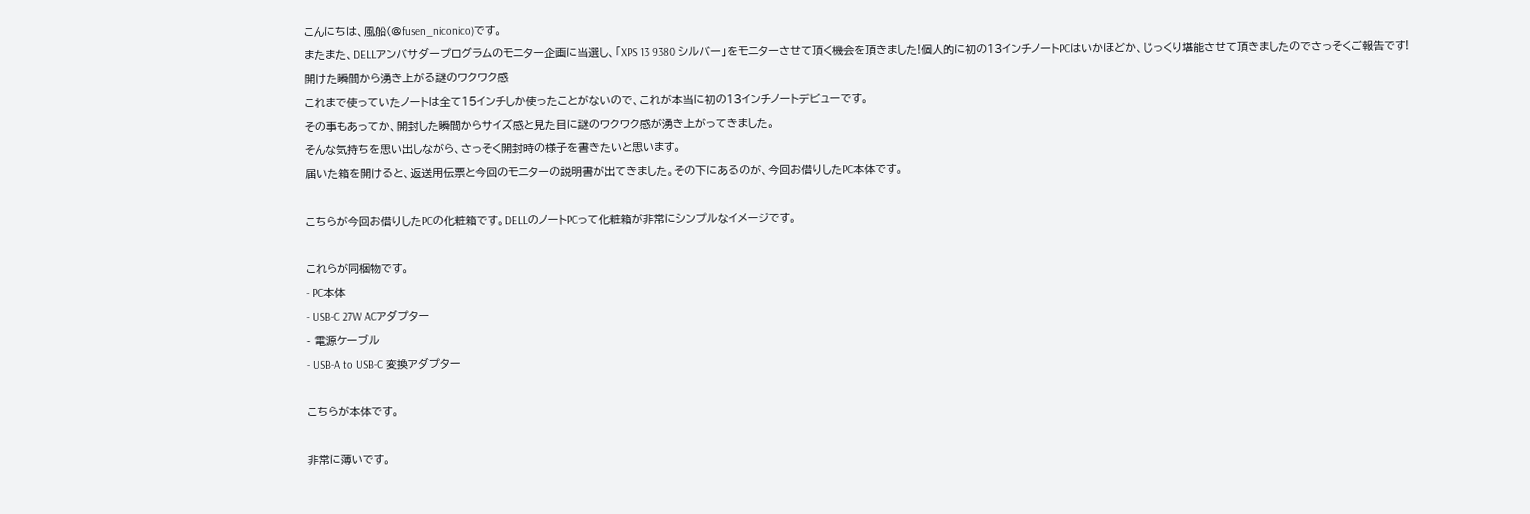こんにちは、風船(@fusen_niconico)です。
またまた、DELLアンバサダープログラムのモニター企画に当選し、「XPS 13 9380 シルバー」をモニターさせて頂く機会を頂きました!個人的に初の13インチノートPCはいかほどか、じっくり堪能させて頂きましたのでさっそくご報告です!
開けた瞬間から湧き上がる謎のワクワク感
これまで使っていたノートは全て15インチしか使ったことがないので、これが本当に初の13インチノートデビューです。
その事もあってか、開封した瞬間からサイズ感と見た目に謎のワクワク感が湧き上がってきました。
そんな気持ちを思い出しながら、さっそく開封時の様子を書きたいと思います。
届いた箱を開けると、返送用伝票と今回のモニターの説明書が出てきました。その下にあるのが、今回お借りしたPC本体です。

こちらが今回お借りしたPCの化粧箱です。DELLのノートPCって化粧箱が非常にシンプルなイメージです。

これらが同梱物です。
- PC本体
- USB-C 27W ACアダプター
- 電源ケーブル
- USB-A to USB-C 変換アダプター

こちらが本体です。

非常に薄いです。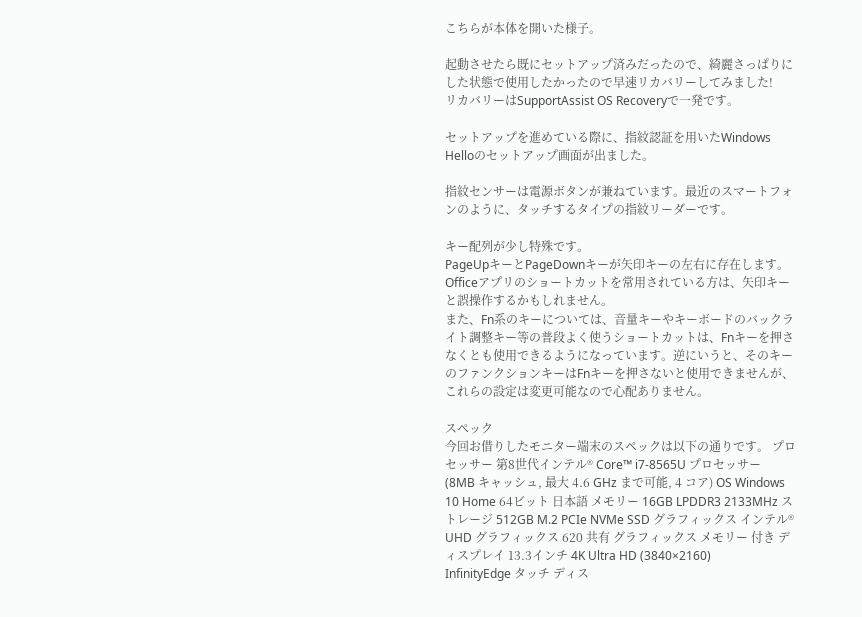こちらが本体を開いた様子。

起動させたら既にセットアップ済みだったので、綺麗さっぱりにした状態で使用したかったので早速リカバリーしてみました!
リカバリーはSupportAssist OS Recoveryで一発です。

セットアップを進めている際に、指紋認証を用いたWindows Helloのセットアップ画面が出ました。

指紋センサーは電源ボタンが兼ねています。最近のスマートフォンのように、タッチするタイプの指紋リーダーです。

キー配列が少し特殊です。
PageUpキーとPageDownキーが矢印キーの左右に存在します。
Officeアプリのショートカットを常用されている方は、矢印キーと誤操作するかもしれません。
また、Fn系のキーについては、音量キーやキーボードのバックライト調整キー等の普段よく使うショートカットは、Fnキーを押さなくとも使用できるようになっています。逆にいうと、そのキーのファンクションキーはFnキーを押さないと使用できませんが、これらの設定は変更可能なので心配ありません。

スペック
今回お借りしたモニター端末のスペックは以下の通りです。 プロセッサー 第8世代インテル® Core™ i7-8565U プロセッサー
(8MB キャッシュ, 最大 4.6 GHz まで可能, 4 コア) OS Windows 10 Home 64ビット 日本語 メモリー 16GB LPDDR3 2133MHz ストレージ 512GB M.2 PCIe NVMe SSD グラフィックス インテル® UHD グラフィックス 620 共有 グラフィックス メモリー 付き ディスプレイ 13.3インチ 4K Ultra HD (3840×2160)
InfinityEdge タッチ ディス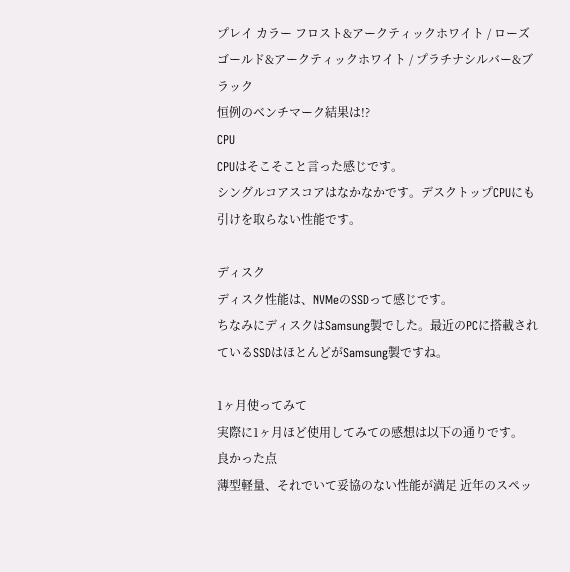プレイ カラー フロスト&アークティックホワイト / ローズゴールド&アークティックホワイト / プラチナシルバー&ブラック
恒例のベンチマーク結果は!?
CPU
CPUはそこそこと言った感じです。
シングルコアスコアはなかなかです。デスクトップCPUにも引けを取らない性能です。

ディスク
ディスク性能は、NVMeのSSDって感じです。
ちなみにディスクはSamsung製でした。最近のPCに搭載されているSSDはほとんどがSamsung製ですね。

1ヶ月使ってみて
実際に1ヶ月ほど使用してみての感想は以下の通りです。
良かった点
薄型軽量、それでいて妥協のない性能が満足 近年のスペッ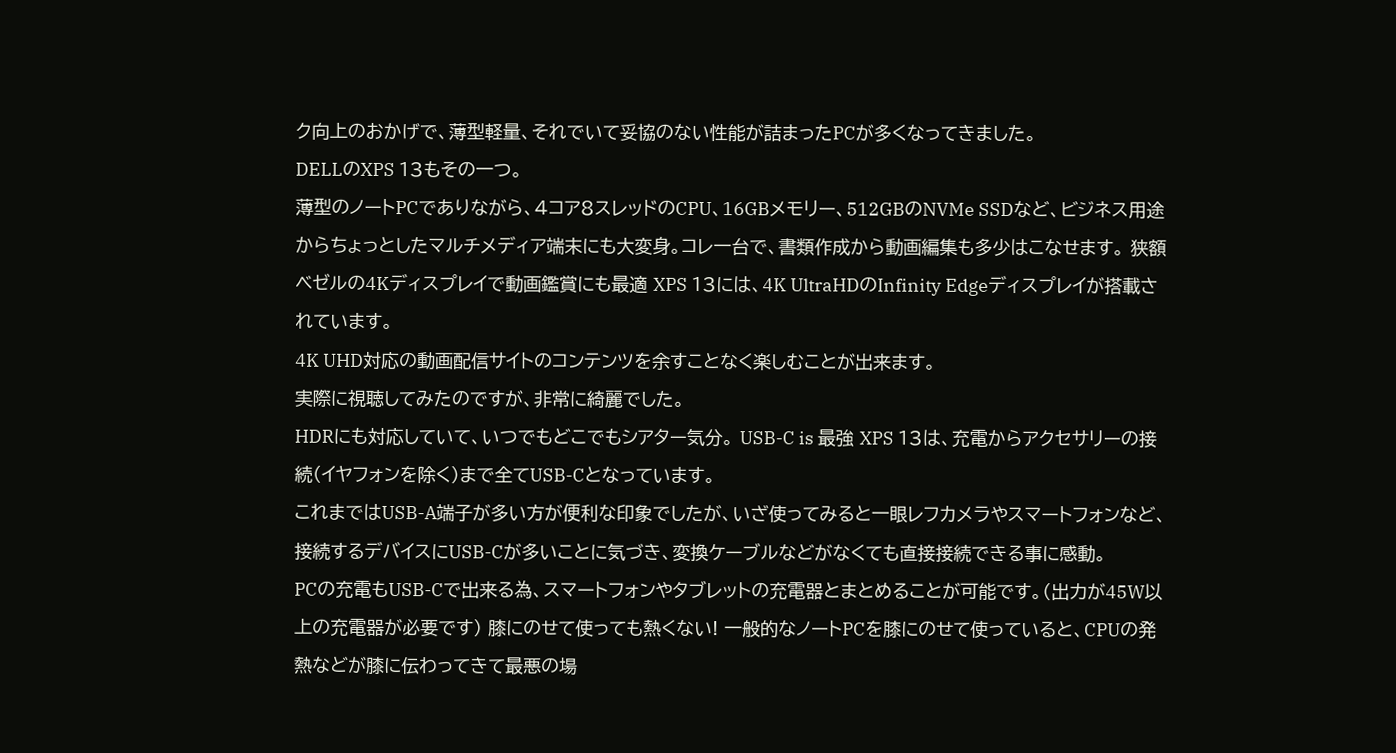ク向上のおかげで、薄型軽量、それでいて妥協のない性能が詰まったPCが多くなってきました。
DELLのXPS 13もその一つ。
薄型のノートPCでありながら、4コア8スレッドのCPU、16GBメモリー、512GBのNVMe SSDなど、ビジネス用途からちょっとしたマルチメディア端末にも大変身。コレ一台で、書類作成から動画編集も多少はこなせます。 狭額ベゼルの4Kディスプレイで動画鑑賞にも最適 XPS 13には、4K UltraHDのInfinity Edgeディスプレイが搭載されています。
4K UHD対応の動画配信サイトのコンテンツを余すことなく楽しむことが出来ます。
実際に視聴してみたのですが、非常に綺麗でした。
HDRにも対応していて、いつでもどこでもシアター気分。 USB-C is 最強 XPS 13は、充電からアクセサリーの接続(イヤフォンを除く)まで全てUSB-Cとなっています。
これまではUSB-A端子が多い方が便利な印象でしたが、いざ使ってみると一眼レフカメラやスマートフォンなど、接続するデバイスにUSB-Cが多いことに気づき、変換ケーブルなどがなくても直接接続できる事に感動。
PCの充電もUSB-Cで出来る為、スマートフォンやタブレットの充電器とまとめることが可能です。(出力が45W以上の充電器が必要です) 膝にのせて使っても熱くない! 一般的なノートPCを膝にのせて使っていると、CPUの発熱などが膝に伝わってきて最悪の場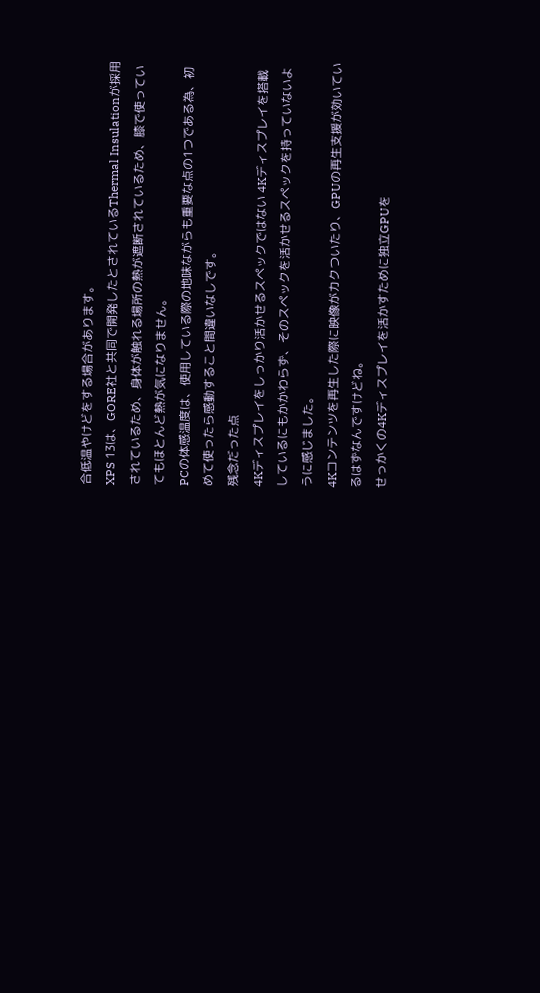合低温やけどをする場合があります。
XPS 13は、GORE社と共同で開発したとされているThermal Insulationが採用されているため、身体が触れる場所の熱が遮断されているため、膝で使っていてもほとんど熱が気になりません。
PCの体感温度は、使用している際の地味ながらも重要な点の1つである為、初めて使ったら感動すること間違いなしです。
残念だった点
4Kディスプレイをしっかり活かせるスペックではない 4Kディスプレイを搭載しているにもかかわらず、そのスペックを活かせるスペックを持っていないように感じました。
4Kコンテンツを再生した際に映像がカクついたり、GPUの再生支援が効いているはずなんですけどね。
せっかくの4Kディスプレイを活かすために独立GPUを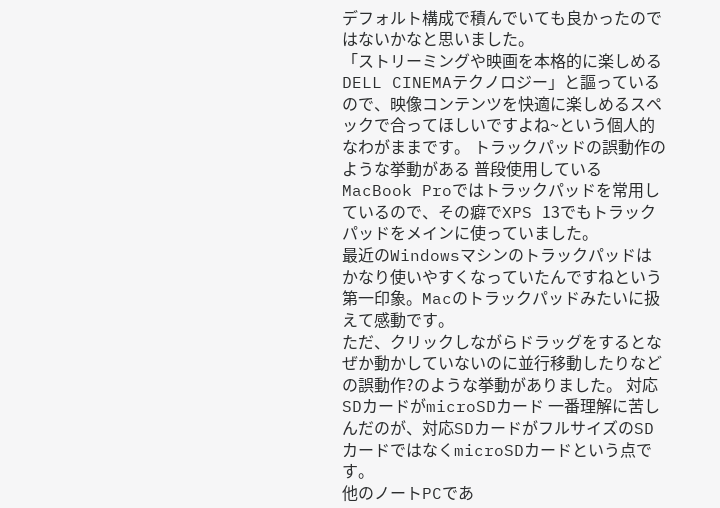デフォルト構成で積んでいても良かったのではないかなと思いました。
「ストリーミングや映画を本格的に楽しめるDELL CINEMAテクノロジー」と謳っているので、映像コンテンツを快適に楽しめるスペックで合ってほしいですよね~という個人的なわがままです。 トラックパッドの誤動作のような挙動がある 普段使用しているMacBook Proではトラックパッドを常用しているので、その癖でXPS 13でもトラックパッドをメインに使っていました。
最近のWindowsマシンのトラックパッドはかなり使いやすくなっていたんですねという第一印象。Macのトラックパッドみたいに扱えて感動です。
ただ、クリックしながらドラッグをするとなぜか動かしていないのに並行移動したりなどの誤動作?のような挙動がありました。 対応SDカードがmicroSDカード 一番理解に苦しんだのが、対応SDカードがフルサイズのSDカードではなくmicroSDカードという点です。
他のノートPCであ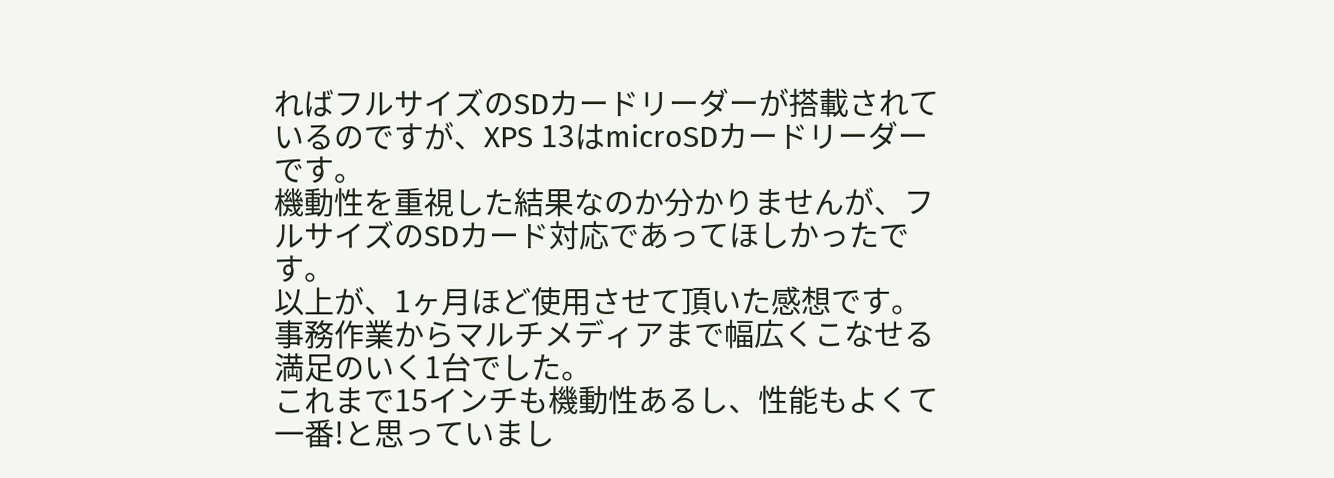ればフルサイズのSDカードリーダーが搭載されているのですが、XPS 13はmicroSDカードリーダーです。
機動性を重視した結果なのか分かりませんが、フルサイズのSDカード対応であってほしかったです。
以上が、1ヶ月ほど使用させて頂いた感想です。
事務作業からマルチメディアまで幅広くこなせる満足のいく1台でした。
これまで15インチも機動性あるし、性能もよくて一番!と思っていまし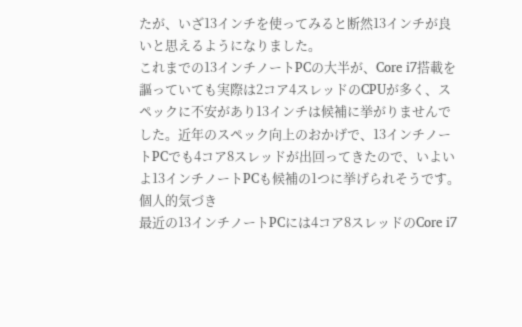たが、いざ13インチを使ってみると断然13インチが良いと思えるようになりました。
これまでの13インチノートPCの大半が、Core i7搭載を謳っていても実際は2コア4スレッドのCPUが多く、スペックに不安があり13インチは候補に挙がりませんでした。近年のスペック向上のおかげで、13インチノートPCでも4コア8スレッドが出回ってきたので、いよいよ13インチノートPCも候補の1つに挙げられそうです。
個人的気づき
最近の13インチノートPCには4コア8スレッドのCore i7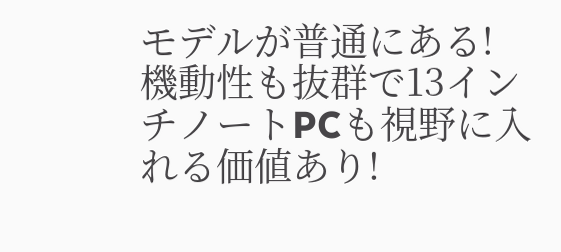モデルが普通にある!
機動性も抜群で13インチノートPCも視野に入れる価値あり!